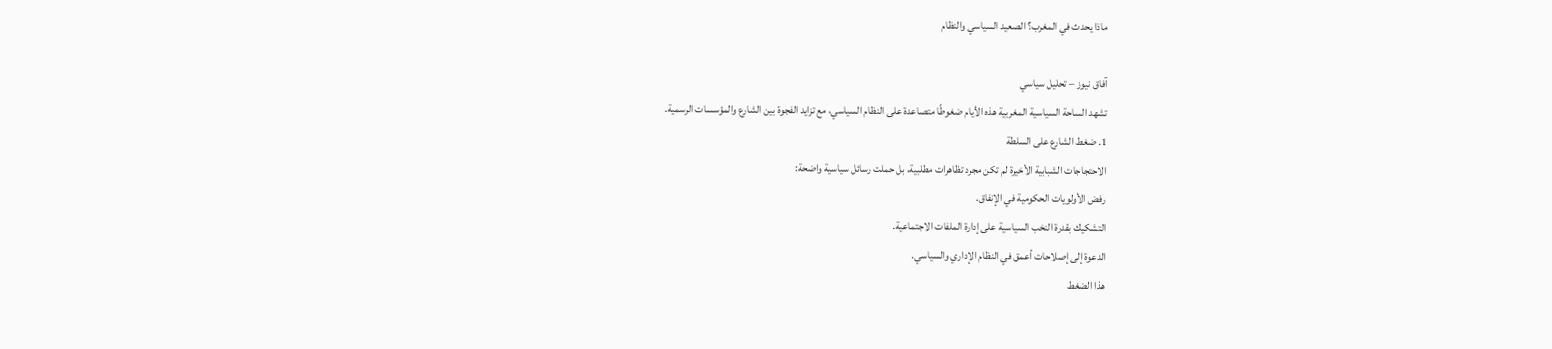ماذا يحدث في المغرب؟ الصعيد السياسي والنظام

آفاق نيوز – تحليل سياسي
تشهد الساحة السياسية المغربية هذه الأيام ضغوطًا متصاعدة على النظام السياسي، مع تزايد الفجوة بين الشارع والمؤسسات الرسمية.
1. ضغط الشارع على السلطة
الاحتجاجات الشبابية الأخيرة لم تكن مجرد تظاهرات مطلبية، بل حملت رسائل سياسية واضحة:
رفض الأولويات الحكومية في الإنفاق.
التشكيك بقدرة النخب السياسية على إدارة الملفات الاجتماعية.
الدعوة إلى إصلاحات أعمق في النظام الإداري والسياسي.
هذا الضغط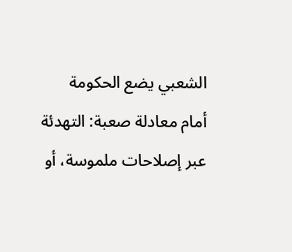الشعبي يضع الحكومة أمام معادلة صعبة: التهدئة عبر إصلاحات ملموسة، أو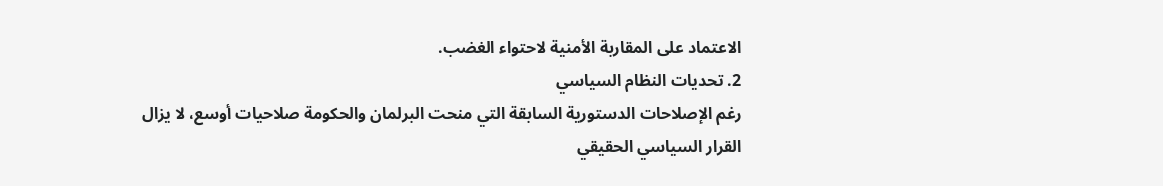الاعتماد على المقاربة الأمنية لاحتواء الغضب.
2. تحديات النظام السياسي
رغم الإصلاحات الدستورية السابقة التي منحت البرلمان والحكومة صلاحيات أوسع، لا يزال القرار السياسي الحقيقي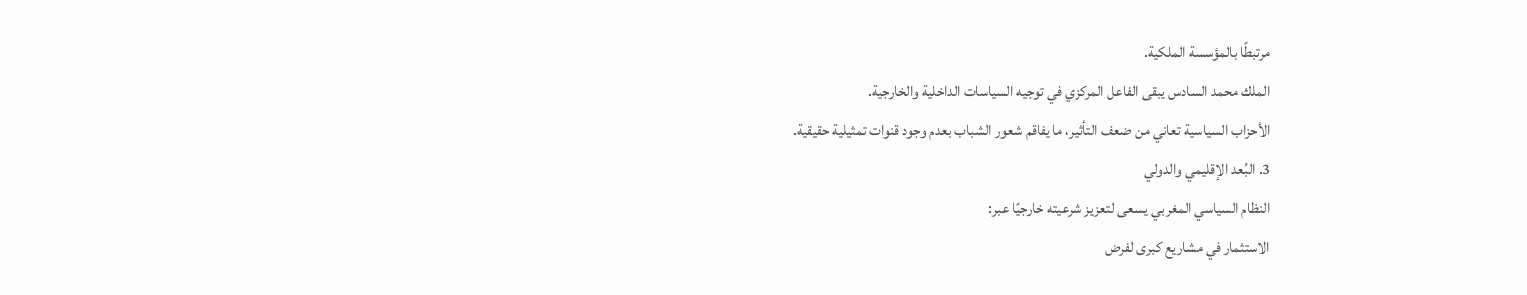مرتبطًا بالمؤسسة الملكية.
الملك محمد السادس يبقى الفاعل المركزي في توجيه السياسات الداخلية والخارجية.
الأحزاب السياسية تعاني من ضعف التأثير، ما يفاقم شعور الشباب بعدم وجود قنوات تمثيلية حقيقية.
3. البُعد الإقليمي والدولي
النظام السياسي المغربي يسعى لتعزيز شرعيته خارجيًا عبر:
الاستثمار في مشاريع كبرى لفرض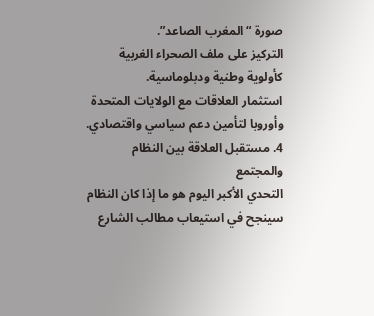صورة “المغرب الصاعد”.
التركيز على ملف الصحراء الغربية كأولوية وطنية ودبلوماسية.
استثمار العلاقات مع الولايات المتحدة وأوروبا لتأمين دعم سياسي واقتصادي.
4. مستقبل العلاقة بين النظام والمجتمع
التحدي الأكبر اليوم هو ما إذا كان النظام سينجح في استيعاب مطالب الشارع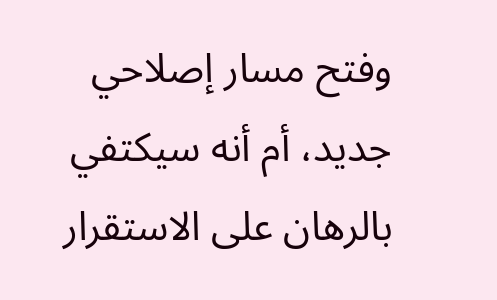وفتح مسار إصلاحي جديد، أم أنه سيكتفي بالرهان على الاستقرار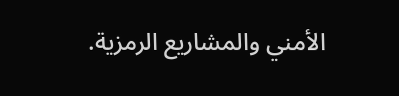الأمني والمشاريع الرمزية.